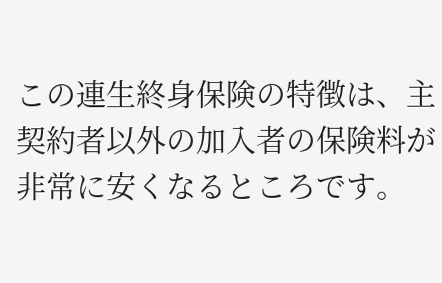この連生終身保険の特徴は、主契約者以外の加入者の保険料が非常に安くなるところです。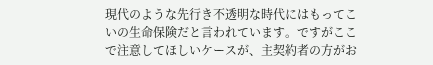現代のような先行き不透明な時代にはもってこいの生命保険だと言われています。ですがここで注意してほしいケースが、主契約者の方がお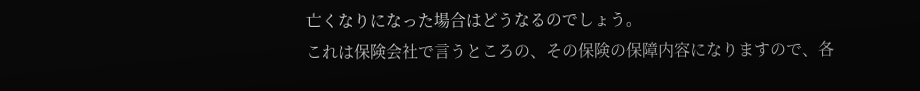亡くなりになった場合はどうなるのでしょう。
これは保険会社で言うところの、その保険の保障内容になりますので、各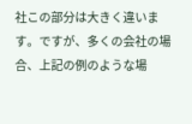社この部分は大きく違います。ですが、多くの会社の場合、上記の例のような場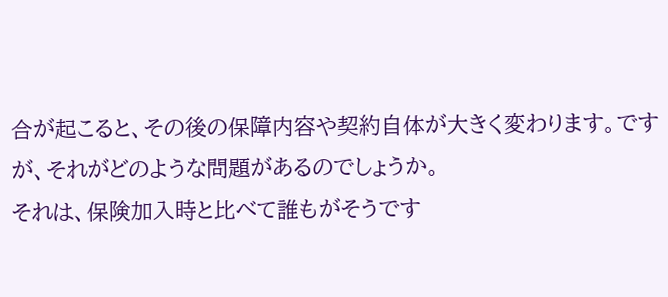合が起こると、その後の保障内容や契約自体が大きく変わります。ですが、それがどのような問題があるのでしょうか。
それは、保険加入時と比べて誰もがそうです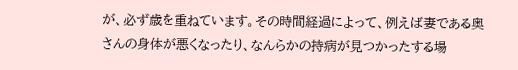が、必ず歳を重ねています。その時間経過によって、例えば妻である奥さんの身体が悪くなったり、なんらかの持病が見つかったする場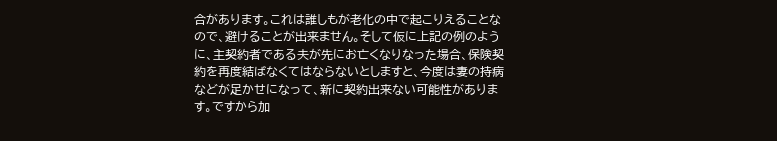合があります。これは誰しもが老化の中で起こりえることなので、避けることが出来ません。そして仮に上記の例のように、主契約者である夫が先にお亡くなりなった場合、保険契約を再度結ばなくてはならないとしますと、今度は妻の持病などが足かせになって、新に契約出来ない可能性があります。ですから加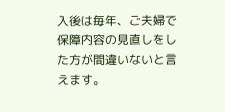入後は毎年、ご夫婦で保障内容の見直しをした方が間違いないと言えます。